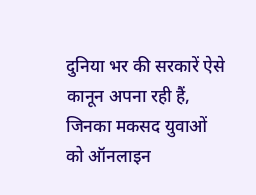दुनिया भर की सरकारें ऐसे कानून अपना रही हैं, जिनका मकसद युवाओं को ऑनलाइन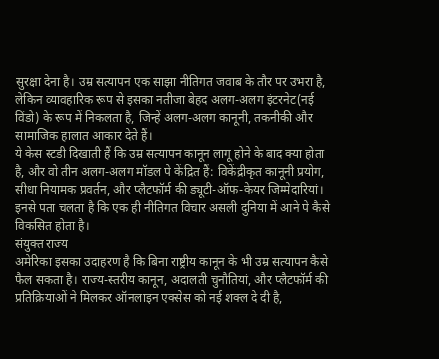सुरक्षा देना है। उम्र सत्यापन एक साझा नीतिगत जवाब के तौर पर उभरा है, लेकिन व्यावहारिक रूप से इसका नतीजा बेहद अलग-अलग इंटरनेट(नई विंडो) के रूप में निकलता है, जिन्हें अलग-अलग कानूनी, तकनीकी और सामाजिक हालात आकार देते हैं।
ये केस स्टडी दिखाती हैं कि उम्र सत्यापन कानून लागू होने के बाद क्या होता है, और वो तीन अलग-अलग मॉडल पे केंद्रित हैं: विकेंद्रीकृत कानूनी प्रयोग, सीधा नियामक प्रवर्तन, और प्लैटफॉर्म की ड्यूटी-ऑफ-केयर जिम्मेदारियां। इनसे पता चलता है कि एक ही नीतिगत विचार असली दुनिया में आने पे कैसे विकसित होता है।
संयुक्त राज्य
अमेरिका इसका उदाहरण है कि बिना राष्ट्रीय कानून के भी उम्र सत्यापन कैसे फैल सकता है। राज्य-स्तरीय कानून, अदालती चुनौतियां, और प्लैटफॉर्म की प्रतिक्रियाओं ने मिलकर ऑनलाइन एक्सेस को नई शक्ल दे दी है,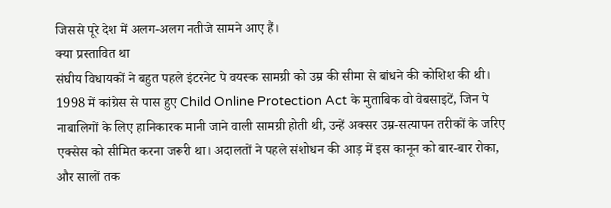जिससे पूरे देश में अलग-अलग नतीजे सामने आए हैं।
क्या प्रस्तावित था
संघीय विधायकों ने बहुत पहले इंटरनेट पे वयस्क सामग्री को उम्र की सीमा से बांधने की कोशिश की थी। 1998 में कांग्रेस से पास हुए Child Online Protection Act के मुताबिक वो वेबसाइटें, जिन पे नाबालिगों के लिए हानिकारक मानी जाने वाली सामग्री होती थी, उन्हें अक्सर उम्र-सत्यापन तरीकों के जरिए एक्सेस को सीमित करना जरूरी था। अदालतों ने पहले संशोधन की आड़ में इस कानून को बार-बार रोका, और सालों तक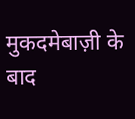मुकदमेबाज़ी के बाद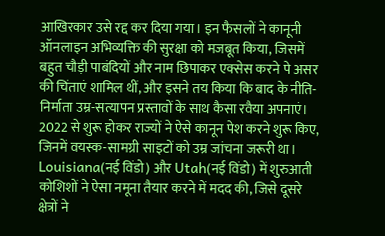आखिरकार उसे रद्द कर दिया गया। इन फैसलों ने कानूनी ऑनलाइन अभिव्यक्ति की सुरक्षा को मजबूत किया, जिसमें बहुत चौड़ी पाबंदियों और नाम छिपाकर एक्सेस करने पे असर की चिंताएं शामिल थीं, और इसने तय किया कि बाद के नीति-निर्माता उम्र-सत्यापन प्रस्तावों के साथ कैसा रवैया अपनाएं।
2022 से शुरू होकर राज्यों ने ऐसे कानून पेश करने शुरू किए, जिनमें वयस्क-सामग्री साइटों को उम्र जांचना जरूरी था। Louisiana(नई विंडो) और Utah(नई विंडो) में शुरुआती कोशिशों ने ऐसा नमूना तैयार करने में मदद की, जिसे दूसरे क्षेत्रों ने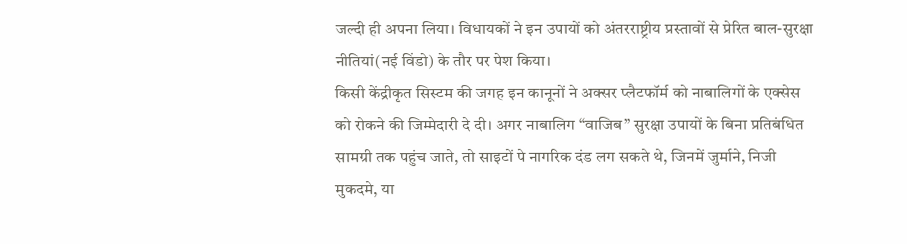जल्दी ही अपना लिया। विधायकों ने इन उपायों को अंतरराष्ट्रीय प्रस्तावों से प्रेरित बाल-सुरक्षा नीतियां(नई विंडो) के तौर पर पेश किया।
किसी केंद्रीकृत सिस्टम की जगह इन कानूनों ने अक्सर प्लैटफॉर्म को नाबालिगों के एक्सेस को रोकने की जिम्मेदारी दे दी। अगर नाबालिग “वाजिब” सुरक्षा उपायों के बिना प्रतिबंधित सामग्री तक पहुंच जाते, तो साइटों पे नागरिक दंड लग सकते थे, जिनमें जुर्माने, निजी मुकदमे, या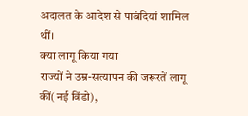अदालत के आदेश से पाबंदियां शामिल थीं।
क्या लागू किया गया
राज्यों ने उम्र-सत्यापन की जरूरतें लागू कीं(नई विंडो),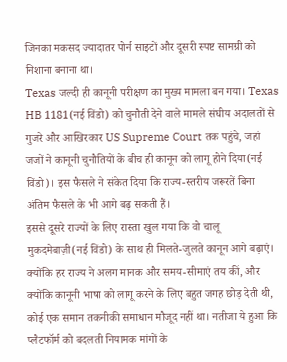जिनका मकसद ज्यादातर पोर्न साइटों और दूसरी स्पष्ट सामग्री को निशाना बनाना था।
Texas जल्दी ही कानूनी परीक्षण का मुख्य मामला बन गया। Texas HB 1181(नई विंडो) को चुनौती देने वाले मामले संघीय अदालतों से गुजरे और आखिरकार US Supreme Court तक पहुंचे, जहां जजों ने कानूनी चुनौतियों के बीच ही कानून को लागू होने दिया(नई विंडो)। इस फैसले ने संकेत दिया कि राज्य-स्तरीय जरूरतें बिना अंतिम फैसले के भी आगे बढ़ सकती हैं।
इससे दूसरे राज्यों के लिए रास्ता खुल गया कि वो चालू मुकदमेबाज़ी(नई विंडो) के साथ ही मिलते-जुलते कानून आगे बढ़ाएं। क्योंकि हर राज्य ने अलग मानक और समय-सीमाएं तय कीं, और क्योंकि कानूनी भाषा को लागू करने के लिए बहुत जगह छोड़ देती थी, कोई एक समान तकनीकी समाधान मौजूद नहीं था। नतीजा ये हुआ कि प्लैटफॉर्म को बदलती नियामक मांगों के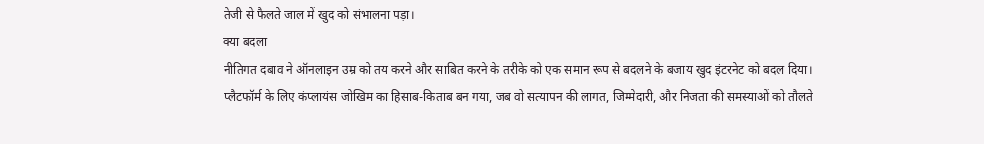तेजी से फैलते जाल में खुद को संभालना पड़ा।
क्या बदला
नीतिगत दबाव ने ऑनलाइन उम्र को तय करने और साबित करने के तरीके को एक समान रूप से बदलने के बजाय खुद इंटरनेट को बदल दिया।
प्लैटफॉर्म के लिए कंप्लायंस जोखिम का हिसाब-किताब बन गया, जब वो सत्यापन की लागत, जिम्मेदारी, और निजता की समस्याओं को तौलते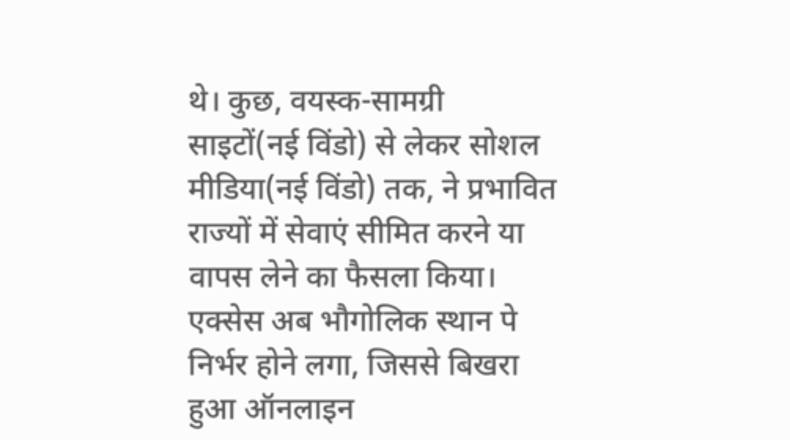थे। कुछ, वयस्क-सामग्री साइटों(नई विंडो) से लेकर सोशल मीडिया(नई विंडो) तक, ने प्रभावित राज्यों में सेवाएं सीमित करने या वापस लेने का फैसला किया। एक्सेस अब भौगोलिक स्थान पे निर्भर होने लगा, जिससे बिखरा हुआ ऑनलाइन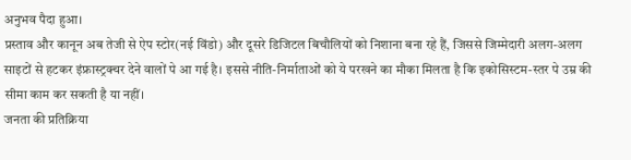अनुभव पैदा हुआ।
प्रस्ताव और कानून अब तेजी से ऐप स्टोर(नई विंडो) और दूसरे डिजिटल बिचौलियों को निशाना बना रहे हैं, जिससे जिम्मेदारी अलग-अलग साइटों से हटकर इंफ्रास्ट्रक्चर देने वालों पे आ गई है। इससे नीति-निर्माताओं को ये परखने का मौका मिलता है कि इकोसिस्टम-स्तर पे उम्र की सीमा काम कर सकती है या नहीं।
जनता की प्रतिक्रिया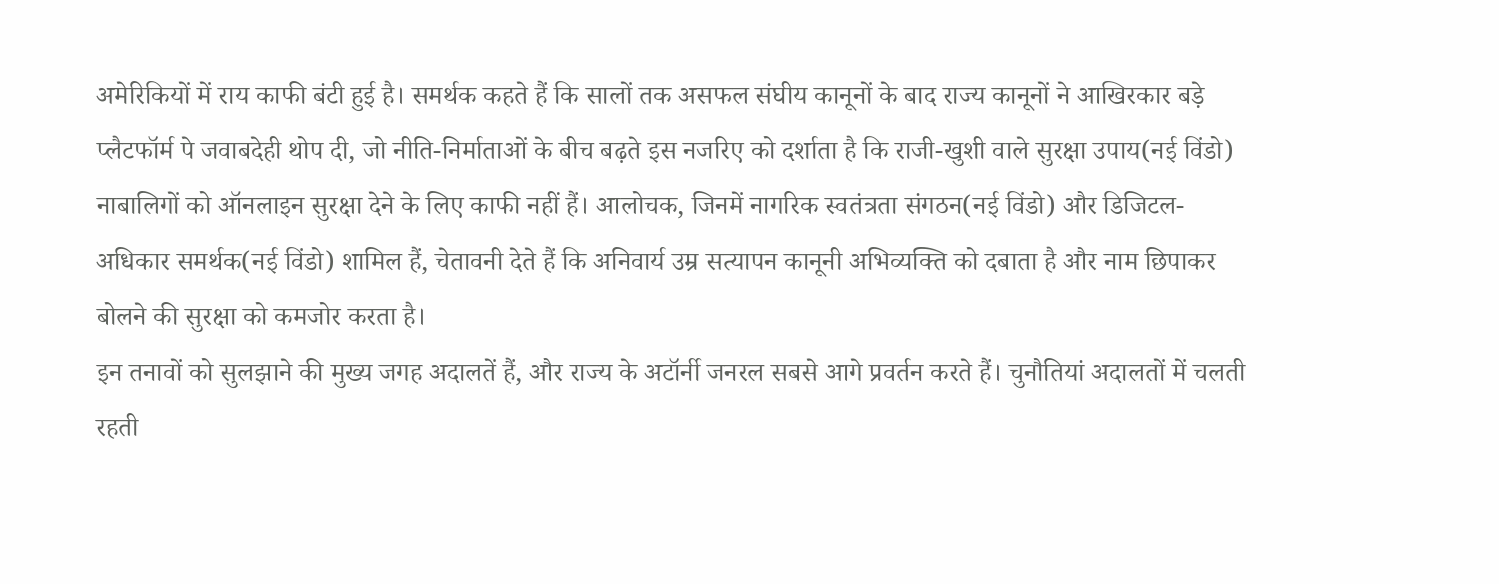अमेरिकियों में राय काफी बंटी हुई है। समर्थक कहते हैं कि सालों तक असफल संघीय कानूनों के बाद राज्य कानूनों ने आखिरकार बड़े प्लैटफॉर्म पे जवाबदेही थोप दी, जो नीति-निर्माताओं के बीच बढ़ते इस नजरिए को दर्शाता है कि राजी-खुशी वाले सुरक्षा उपाय(नई विंडो) नाबालिगों को ऑनलाइन सुरक्षा देने के लिए काफी नहीं हैं। आलोचक, जिनमें नागरिक स्वतंत्रता संगठन(नई विंडो) और डिजिटल-अधिकार समर्थक(नई विंडो) शामिल हैं, चेतावनी देते हैं कि अनिवार्य उम्र सत्यापन कानूनी अभिव्यक्ति को दबाता है और नाम छिपाकर बोलने की सुरक्षा को कमजोर करता है।
इन तनावों को सुलझाने की मुख्य जगह अदालतें हैं, और राज्य के अटॉर्नी जनरल सबसे आगे प्रवर्तन करते हैं। चुनौतियां अदालतों में चलती रहती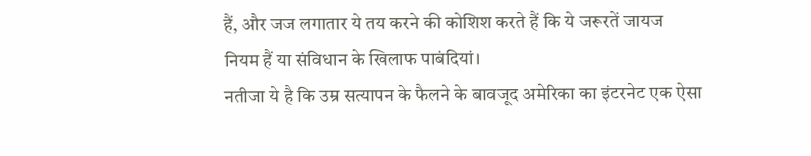हैं, और जज लगातार ये तय करने की कोशिश करते हैं कि ये जरूरतें जायज नियम हैं या संविधान के खिलाफ पाबंदियां।
नतीजा ये है कि उम्र सत्यापन के फैलने के बावजूद अमेरिका का इंटरनेट एक ऐसा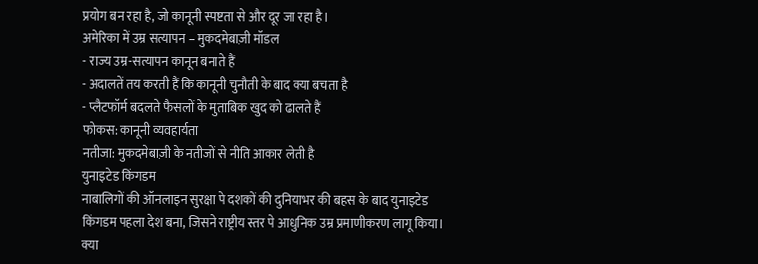प्रयोग बन रहा है, जो कानूनी स्पष्टता से और दूर जा रहा है।
अमेरिका में उम्र सत्यापन – मुकदमेबाज़ी मॉडल
- राज्य उम्र-सत्यापन कानून बनाते हैं
- अदालतें तय करती हैं कि कानूनी चुनौती के बाद क्या बचता है
- प्लैटफॉर्म बदलते फैसलों के मुताबिक खुद को ढालते हैं
फोकस: कानूनी व्यवहार्यता
नतीजा: मुकदमेबाज़ी के नतीजों से नीति आकार लेती है
युनाइटेड किंगडम
नाबालिगों की ऑनलाइन सुरक्षा पे दशकों की दुनियाभर की बहस के बाद युनाइटेड किंगडम पहला देश बना, जिसने राष्ट्रीय स्तर पे आधुनिक उम्र प्रमाणीकरण लागू किया।
क्या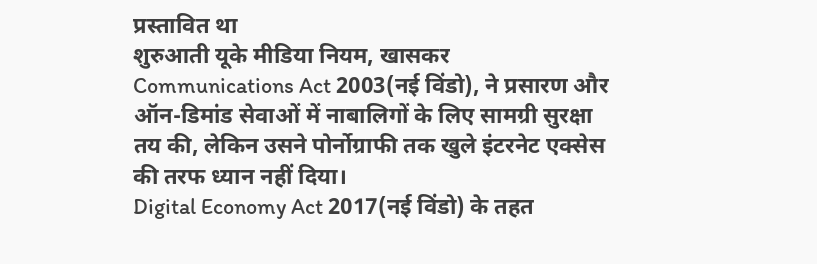प्रस्तावित था
शुरुआती यूके मीडिया नियम, खासकर Communications Act 2003(नई विंडो), ने प्रसारण और ऑन-डिमांड सेवाओं में नाबालिगों के लिए सामग्री सुरक्षा तय की, लेकिन उसने पोर्नोग्राफी तक खुले इंटरनेट एक्सेस की तरफ ध्यान नहीं दिया।
Digital Economy Act 2017(नई विंडो) के तहत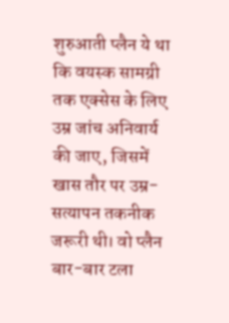शुरुआती प्लैन ये था कि वयस्क सामग्री तक एक्सेस के लिए उम्र जांच अनिवार्य की जाए, जिसमें खास तौर पर उम्र-सत्यापन तकनीक जरूरी थी। वो प्लैन बार-बार टला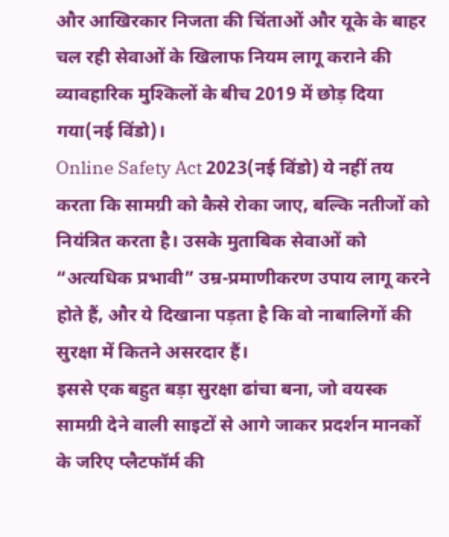और आखिरकार निजता की चिंताओं और यूके के बाहर चल रही सेवाओं के खिलाफ नियम लागू कराने की व्यावहारिक मुश्किलों के बीच 2019 में छोड़ दिया गया(नई विंडो)।
Online Safety Act 2023(नई विंडो) ये नहीं तय करता कि सामग्री को कैसे रोका जाए, बल्कि नतीजों को नियंत्रित करता है। उसके मुताबिक सेवाओं को “अत्यधिक प्रभावी” उम्र-प्रमाणीकरण उपाय लागू करने होते हैं, और ये दिखाना पड़ता है कि वो नाबालिगों की सुरक्षा में कितने असरदार हैं।
इससे एक बहुत बड़ा सुरक्षा ढांचा बना, जो वयस्क सामग्री देने वाली साइटों से आगे जाकर प्रदर्शन मानकों के जरिए प्लैटफॉर्म की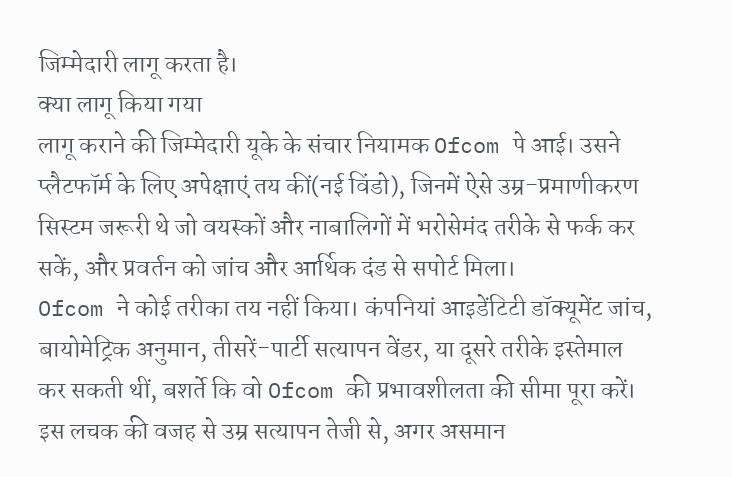जिम्मेदारी लागू करता है।
क्या लागू किया गया
लागू कराने की जिम्मेदारी यूके के संचार नियामक Ofcom पे आई। उसने प्लैटफॉर्म के लिए अपेक्षाएं तय कीं(नई विंडो), जिनमें ऐसे उम्र-प्रमाणीकरण सिस्टम जरूरी थे जो वयस्कों और नाबालिगों में भरोसेमंद तरीके से फर्क कर सकें, और प्रवर्तन को जांच और आर्थिक दंड से सपोर्ट मिला।
Ofcom ने कोई तरीका तय नहीं किया। कंपनियां आइडेंटिटी डॉक्यूमेंट जांच, बायोमेट्रिक अनुमान, तीसरें-पार्टी सत्यापन वेंडर, या दूसरे तरीके इस्तेमाल कर सकती थीं, बशर्ते कि वो Ofcom की प्रभावशीलता की सीमा पूरा करें। इस लचक की वजह से उम्र सत्यापन तेजी से, अगर असमान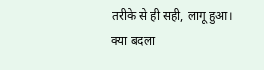तरीके से ही सही, लागू हुआ।
क्या बदला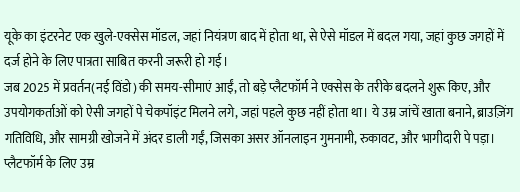यूके का इंटरनेट एक खुले-एक्सेस मॉडल, जहां नियंत्रण बाद में होता था, से ऐसे मॉडल में बदल गया, जहां कुछ जगहों में दर्ज होने के लिए पात्रता साबित करनी जरूरी हो गई।
जब 2025 में प्रवर्तन(नई विंडो) की समय-सीमाएं आईं, तो बड़े प्लैटफॉर्म ने एक्सेस के तरीके बदलने शुरू किए, और उपयोगकर्ताओं को ऐसी जगहों पे चेकपॉइंट मिलने लगे, जहां पहले कुछ नहीं होता था। ये उम्र जांचें खाता बनाने, ब्राउज़िंग गतिविधि, और सामग्री खोजने में अंदर डाली गईं, जिसका असर ऑनलाइन गुमनामी, रुकावट, और भागीदारी पे पड़ा।
प्लैटफॉर्म के लिए उम्र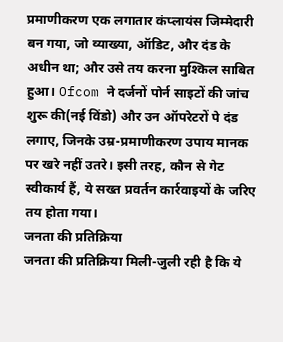प्रमाणीकरण एक लगातार कंप्लायंस जिम्मेदारी बन गया, जो व्याख्या, ऑडिट, और दंड के अधीन था; और उसे तय करना मुश्किल साबित हुआ। Ofcom ने दर्जनों पोर्न साइटों की जांच शुरू की(नई विंडो) और उन ऑपरेटरों पे दंड लगाए, जिनके उम्र-प्रमाणीकरण उपाय मानक पर खरे नहीं उतरे। इसी तरह, कौन से गेट स्वीकार्य हैं, ये सख्त प्रवर्तन कार्रवाइयों के जरिए तय होता गया।
जनता की प्रतिक्रिया
जनता की प्रतिक्रिया मिली-जुली रही है कि ये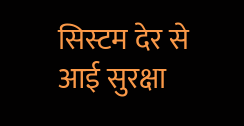सिस्टम देर से आई सुरक्षा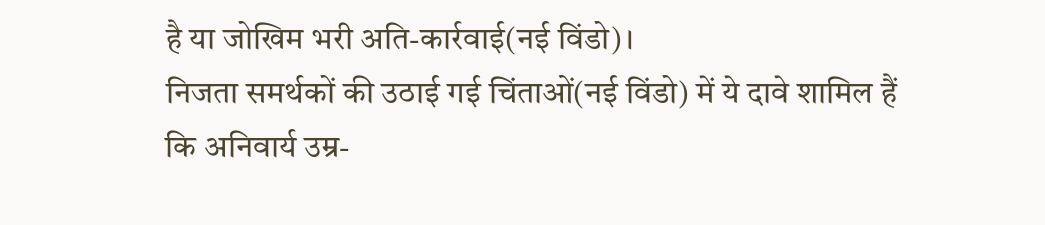है या जोखिम भरी अति-कार्रवाई(नई विंडो)।
निजता समर्थकों की उठाई गई चिंताओं(नई विंडो) में ये दावे शामिल हैं कि अनिवार्य उम्र-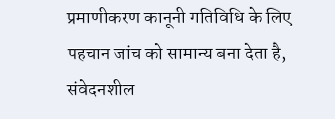प्रमाणीकरण कानूनी गतिविधि के लिए पहचान जांच को सामान्य बना देता है, संवेदनशील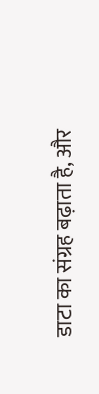डाटा का संग्रह बढ़ाता है, और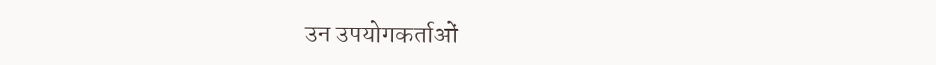उन उपयोगकर्ताओं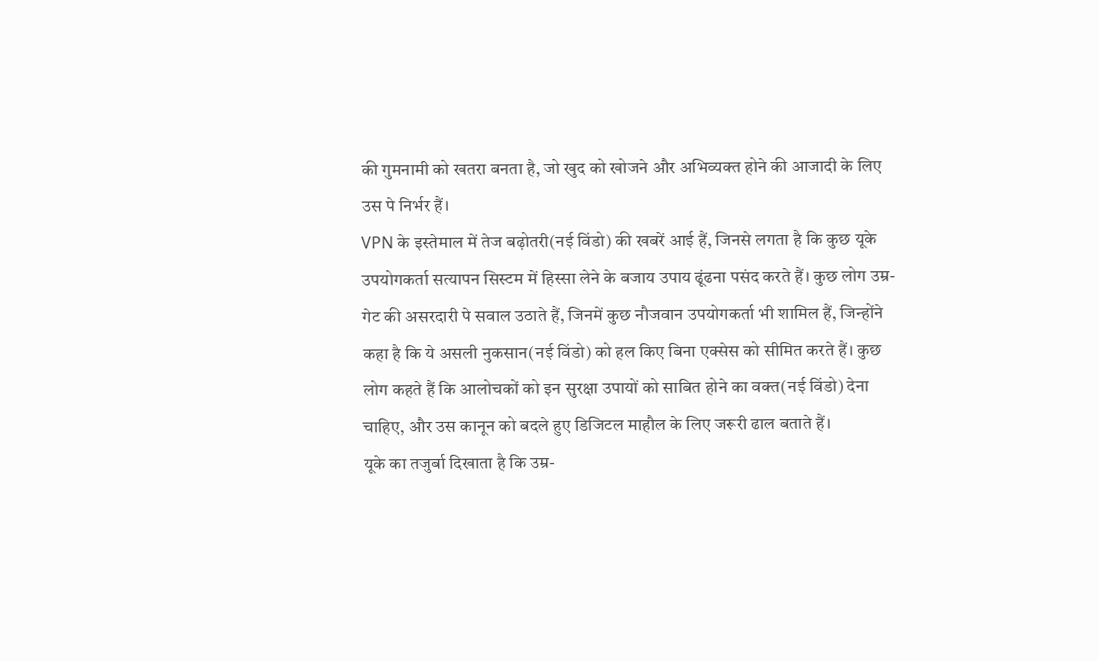की गुमनामी को खतरा बनता है, जो खुद को खोजने और अभिव्यक्त होने की आजादी के लिए उस पे निर्भर हैं।
VPN के इस्तेमाल में तेज बढ़ोतरी(नई विंडो) की खबरें आई हैं, जिनसे लगता है कि कुछ यूके उपयोगकर्ता सत्यापन सिस्टम में हिस्सा लेने के बजाय उपाय ढूंढना पसंद करते हैं। कुछ लोग उम्र-गेट की असरदारी पे सवाल उठाते हैं, जिनमें कुछ नौजवान उपयोगकर्ता भी शामिल हैं, जिन्होंने कहा है कि ये असली नुकसान(नई विंडो) को हल किए बिना एक्सेस को सीमित करते हैं। कुछ लोग कहते हैं कि आलोचकों को इन सुरक्षा उपायों को साबित होने का वक्त(नई विंडो) देना चाहिए, और उस कानून को बदले हुए डिजिटल माहौल के लिए जरूरी ढाल बताते हैं।
यूके का तजुर्बा दिखाता है कि उम्र-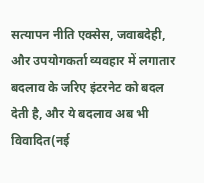सत्यापन नीति एक्सेस, जवाबदेही, और उपयोगकर्ता व्यवहार में लगातार बदलाव के जरिए इंटरनेट को बदल देती है, और ये बदलाव अब भी विवादित(नई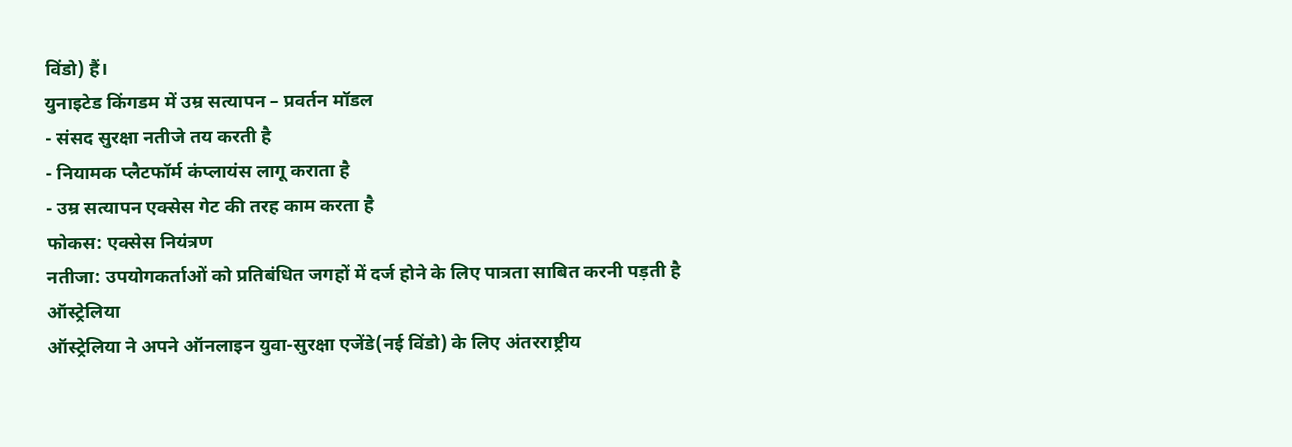विंडो) हैं।
युनाइटेड किंगडम में उम्र सत्यापन – प्रवर्तन मॉडल
- संसद सुरक्षा नतीजे तय करती है
- नियामक प्लैटफॉर्म कंप्लायंस लागू कराता है
- उम्र सत्यापन एक्सेस गेट की तरह काम करता है
फोकस: एक्सेस नियंत्रण
नतीजा: उपयोगकर्ताओं को प्रतिबंधित जगहों में दर्ज होने के लिए पात्रता साबित करनी पड़ती है
ऑस्ट्रेलिया
ऑस्ट्रेलिया ने अपने ऑनलाइन युवा-सुरक्षा एजेंडे(नई विंडो) के लिए अंतरराष्ट्रीय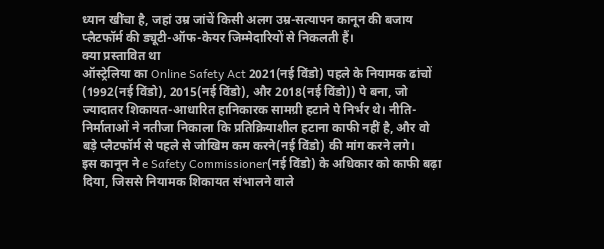ध्यान खींचा है, जहां उम्र जांचें किसी अलग उम्र-सत्यापन कानून की बजाय प्लैटफॉर्म की ड्यूटी-ऑफ-केयर जिम्मेदारियों से निकलती हैं।
क्या प्रस्तावित था
ऑस्ट्रेलिया का Online Safety Act 2021(नई विंडो) पहले के नियामक ढांचों (1992(नई विंडो), 2015(नई विंडो), और 2018(नई विंडो)) पे बना, जो ज्यादातर शिकायत-आधारित हानिकारक सामग्री हटाने पे निर्भर थे। नीति-निर्माताओं ने नतीजा निकाला कि प्रतिक्रियाशील हटाना काफी नहीं है, और वो बड़े प्लैटफॉर्म से पहले से जोखिम कम करने(नई विंडो) की मांग करने लगे।
इस कानून ने e Safety Commissioner(नई विंडो) के अधिकार को काफी बढ़ा दिया, जिससे नियामक शिकायत संभालने वाले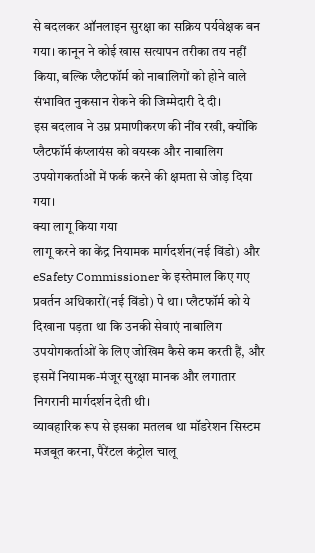से बदलकर ऑनलाइन सुरक्षा का सक्रिय पर्यवेक्षक बन गया। कानून ने कोई खास सत्यापन तरीका तय नहीं किया, बल्कि प्लैटफॉर्म को नाबालिगों को होने वाले संभावित नुकसान रोकने की जिम्मेदारी दे दी।
इस बदलाव ने उम्र प्रमाणीकरण की नींव रखी, क्योंकि प्लैटफॉर्म कंप्लायंस को वयस्क और नाबालिग उपयोगकर्ताओं में फर्क करने की क्षमता से जोड़ दिया गया।
क्या लागू किया गया
लागू करने का केंद्र नियामक मार्गदर्शन(नई विंडो) और eSafety Commissioner के इस्तेमाल किए गए प्रवर्तन अधिकारों(नई विंडो) पे था। प्लैटफॉर्म को ये दिखाना पड़ता था कि उनकी सेवाएं नाबालिग उपयोगकर्ताओं के लिए जोखिम कैसे कम करती हैं, और इसमें नियामक-मंजूर सुरक्षा मानक और लगातार निगरानी मार्गदर्शन देती थी।
व्यावहारिक रूप से इसका मतलब था मॉडरेशन सिस्टम मजबूत करना, पैरेंटल कंट्रोल चालू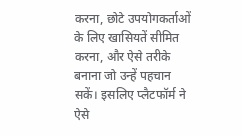करना, छोटे उपयोगकर्ताओं के लिए खासियतें सीमित करना, और ऐसे तरीके बनाना जो उन्हें पहचान सकें। इसलिए प्लैटफॉर्म ने ऐसे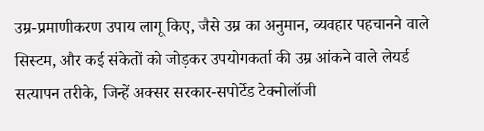उम्र-प्रमाणीकरण उपाय लागू किए, जैसे उम्र का अनुमान, व्यवहार पहचानने वाले सिस्टम, और कई संकेतों को जोड़कर उपयोगकर्ता की उम्र आंकने वाले लेयर्ड सत्यापन तरीके, जिन्हें अक्सर सरकार-सपोर्टेड टेक्नोलॉजी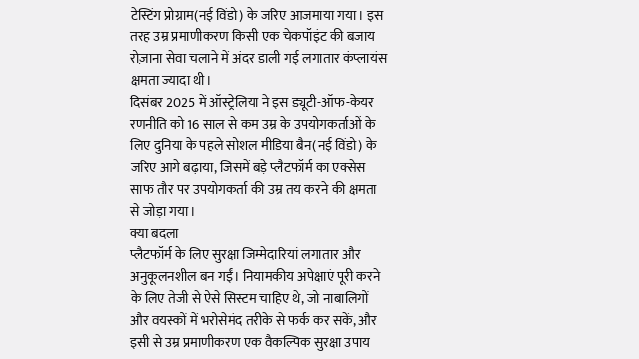टेस्टिंग प्रोग्राम(नई विंडो) के जरिए आजमाया गया। इस तरह उम्र प्रमाणीकरण किसी एक चेकपॉइंट की बजाय रोज़ाना सेवा चलाने में अंदर डाली गई लगातार कंप्लायंस क्षमता ज्यादा थी।
दिसंबर 2025 में ऑस्ट्रेलिया ने इस ड्यूटी-ऑफ-केयर रणनीति को 16 साल से कम उम्र के उपयोगकर्ताओं के लिए दुनिया के पहले सोशल मीडिया बैन(नई विंडो) के जरिए आगे बढ़ाया, जिसमें बड़े प्लैटफॉर्म का एक्सेस साफ तौर पर उपयोगकर्ता की उम्र तय करने की क्षमता से जोड़ा गया।
क्या बदला
प्लैटफॉर्म के लिए सुरक्षा जिम्मेदारियां लगातार और अनुकूलनशील बन गईं। नियामकीय अपेक्षाएं पूरी करने के लिए तेजी से ऐसे सिस्टम चाहिए थे, जो नाबालिगों और वयस्कों में भरोसेमंद तरीके से फर्क कर सकें, और इसी से उम्र प्रमाणीकरण एक वैकल्पिक सुरक्षा उपाय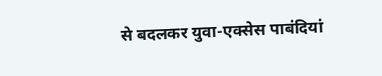से बदलकर युवा-एक्सेस पाबंदियां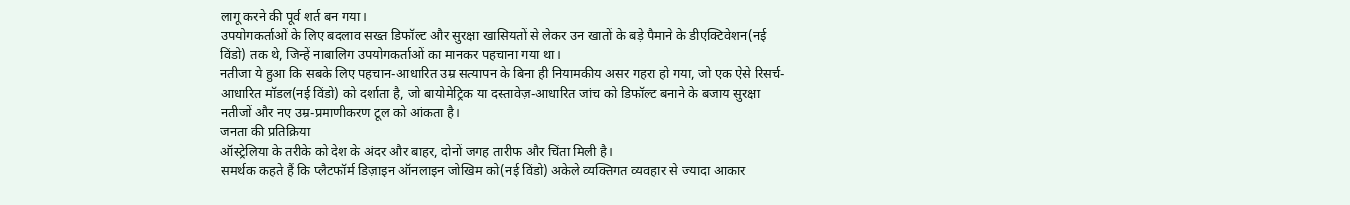लागू करने की पूर्व शर्त बन गया।
उपयोगकर्ताओं के लिए बदलाव सख्त डिफॉल्ट और सुरक्षा खासियतों से लेकर उन खातों के बड़े पैमाने के डीएक्टिवेशन(नई विंडो) तक थे, जिन्हें नाबालिग उपयोगकर्ताओं का मानकर पहचाना गया था।
नतीजा ये हुआ कि सबके लिए पहचान-आधारित उम्र सत्यापन के बिना ही नियामकीय असर गहरा हो गया, जो एक ऐसे रिसर्च-आधारित मॉडल(नई विंडो) को दर्शाता है, जो बायोमेट्रिक या दस्तावेज़-आधारित जांच को डिफॉल्ट बनाने के बजाय सुरक्षा नतीजों और नए उम्र-प्रमाणीकरण टूल को आंकता है।
जनता की प्रतिक्रिया
ऑस्ट्रेलिया के तरीके को देश के अंदर और बाहर, दोनों जगह तारीफ और चिंता मिली है।
समर्थक कहते हैं कि प्लैटफॉर्म डिज़ाइन ऑनलाइन जोखिम को(नई विंडो) अकेले व्यक्तिगत व्यवहार से ज्यादा आकार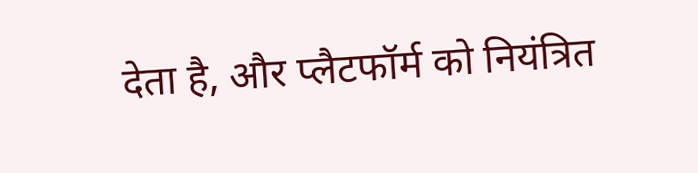देता है, और प्लैटफॉर्म को नियंत्रित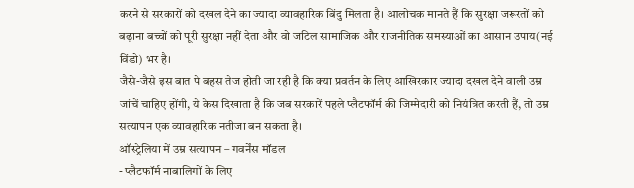करने से सरकारों को दखल देने का ज्यादा व्यावहारिक बिंदु मिलता है। आलोचक मानते हैं कि सुरक्षा जरूरतों को बढ़ाना बच्चों को पूरी सुरक्षा नहीं देता और वो जटिल सामाजिक और राजनीतिक समस्याओं का आसान उपाय(नई विंडो) भर है।
जैसे-जैसे इस बात पे बहस तेज होती जा रही है कि क्या प्रवर्तन के लिए आखिरकार ज्यादा दखल देने वाली उम्र जांचें चाहिए होंगी, ये केस दिखाता है कि जब सरकारें पहले प्लैटफॉर्म की जिम्मेदारी को नियंत्रित करती हैं, तो उम्र सत्यापन एक व्यावहारिक नतीजा बन सकता है।
ऑस्ट्रेलिया में उम्र सत्यापन – गवर्नेंस मॉडल
- प्लैटफॉर्म नाबालिगों के लिए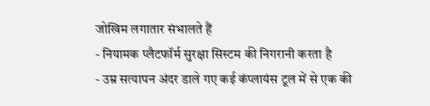जोखिम लगातार संभालते हैं
- नियामक प्लैटफॉर्म सुरक्षा सिस्टम की निगरानी करता है
- उम्र सत्यापन अंदर डाले गए कई कंप्लायंस टूल में से एक की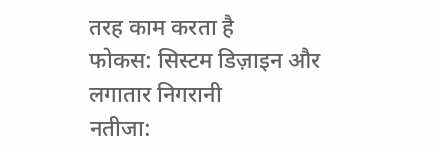तरह काम करता है
फोकस: सिस्टम डिज़ाइन और लगातार निगरानी
नतीजा: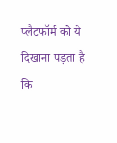प्लैटफॉर्म को ये दिखाना पड़ता है कि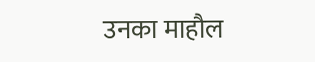उनका माहौल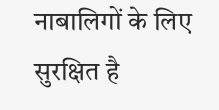नाबालिगों के लिए सुरक्षित है